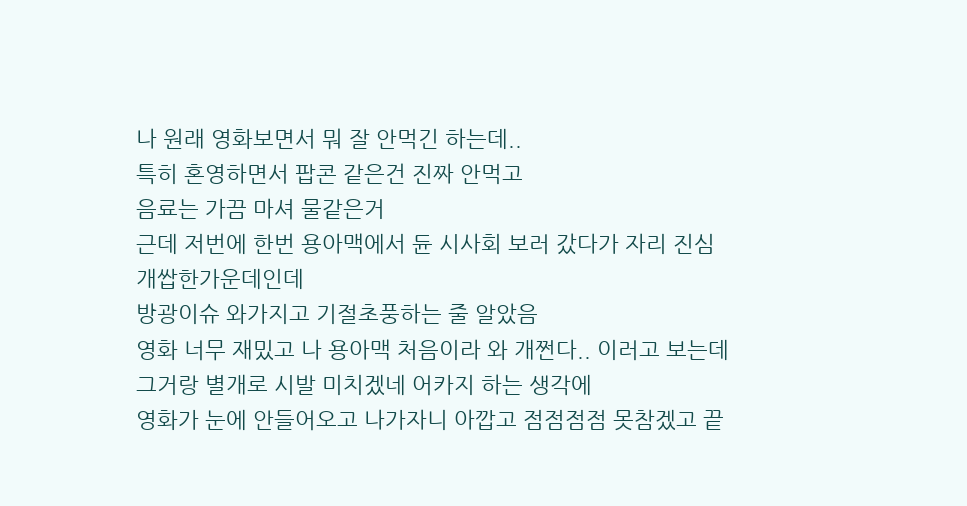나 원래 영화보면서 뭐 잘 안먹긴 하는데..
특히 혼영하면서 팝콘 같은건 진짜 안먹고
음료는 가끔 마셔 물같은거
근데 저번에 한번 용아맥에서 듄 시사회 보러 갔다가 자리 진심 개쌉한가운데인데
방광이슈 와가지고 기절초풍하는 줄 알았음
영화 너무 재밌고 나 용아맥 처음이라 와 개쩐다.. 이러고 보는데 그거랑 별개로 시발 미치겠네 어카지 하는 생각에
영화가 눈에 안들어오고 나가자니 아깝고 점점점점 못참겠고 끝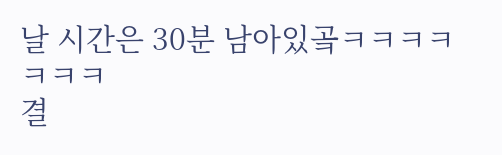날 시간은 30분 남아있곸ㅋㅋㅋㅋㅋㅋㅋ
결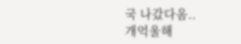국 나갔다옴..
개억울해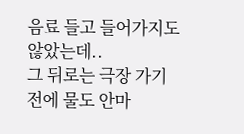음료 들고 들어가지도 않았는데..
그 뒤로는 극장 가기 전에 물도 안마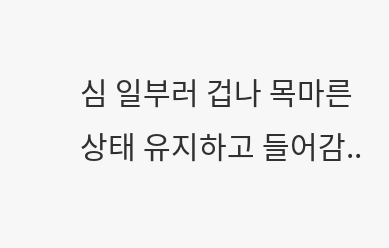심 일부러 겁나 목마른 상태 유지하고 들어감..